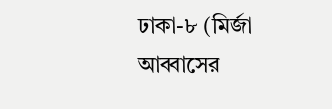ঢাকা-৮ (মির্জা আব্বাসের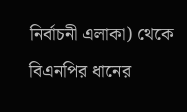নির্বাচনী এলাকা) থেকে বিএনপির ধানের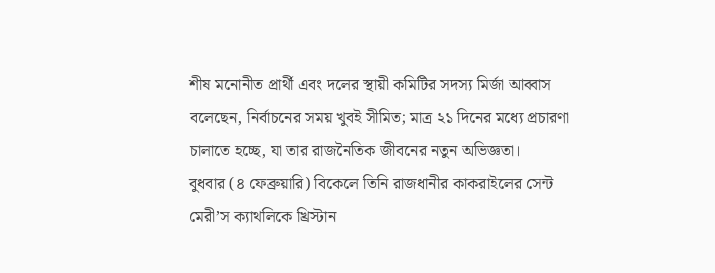শীষ মনোনীত প্রার্থী এবং দলের স্থায়ী কমিটির সদস্য মির্জা আব্বাস বলেছেন, নির্বাচনের সময় খুবই সীমিত; মাত্র ২১ দিনের মধ্যে প্রচারণা চালাতে হচ্ছে, যা তার রাজনৈতিক জীবনের নতুন অভিজ্ঞতা।
বুধবার (৪ ফেব্রুয়ারি) বিকেলে তিনি রাজধানীর কাকরাইলের সেন্ট মেরী’স ক্যাথলিকে খ্রিস্টান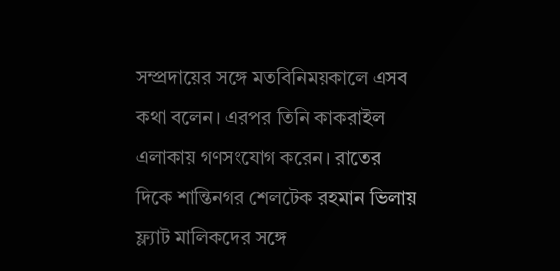সম্প্রদায়ের সঙ্গে মতবিনিময়কালে এসব কথা বলেন। এরপর তিনি কাকরাইল এলাকায় গণসংযোগ করেন। রাতের দিকে শান্তিনগর শেলটেক রহমান ভিলায় ফ্ল্যাট মালিকদের সঙ্গে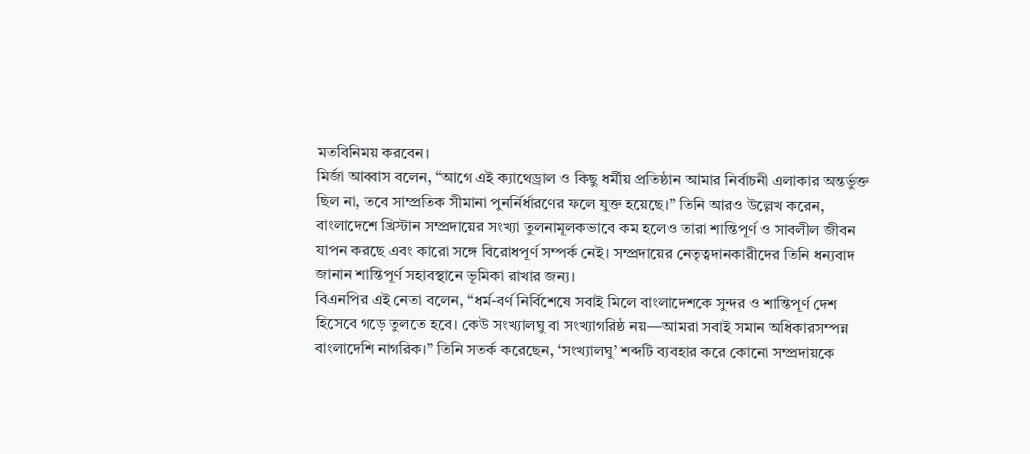মতবিনিময় করবেন।
মির্জা আব্বাস বলেন, “আগে এই ক্যাথেড্রাল ও কিছু ধর্মীয় প্রতিষ্ঠান আমার নির্বাচনী এলাকার অন্তর্ভুক্ত ছিল না, তবে সাম্প্রতিক সীমানা পুনর্নির্ধারণের ফলে যুক্ত হয়েছে।” তিনি আরও উল্লেখ করেন, বাংলাদেশে খ্রিস্টান সম্প্রদায়ের সংখ্যা তুলনামূলকভাবে কম হলেও তারা শান্তিপূর্ণ ও সাবলীল জীবন যাপন করছে এবং কারো সঙ্গে বিরোধপূর্ণ সম্পর্ক নেই। সম্প্রদায়ের নেতৃত্বদানকারীদের তিনি ধন্যবাদ জানান শান্তিপূর্ণ সহাবস্থানে ভূমিকা রাখার জন্য।
বিএনপির এই নেতা বলেন, “ধর্ম-বর্ণ নির্বিশেষে সবাই মিলে বাংলাদেশকে সুন্দর ও শান্তিপূর্ণ দেশ হিসেবে গড়ে তুলতে হবে। কেউ সংখ্যালঘু বা সংখ্যাগরিষ্ঠ নয়—আমরা সবাই সমান অধিকারসম্পন্ন বাংলাদেশি নাগরিক।” তিনি সতর্ক করেছেন, ‘সংখ্যালঘু’ শব্দটি ব্যবহার করে কোনো সম্প্রদায়কে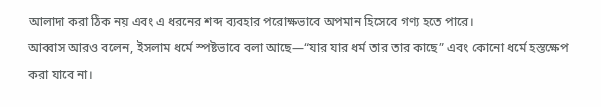আলাদা করা ঠিক নয় এবং এ ধরনের শব্দ ব্যবহার পরোক্ষভাবে অপমান হিসেবে গণ্য হতে পারে।
আব্বাস আরও বলেন, ইসলাম ধর্মে স্পষ্টভাবে বলা আছে—“যার যার ধর্ম তার তার কাছে” এবং কোনো ধর্মে হস্তক্ষেপ করা যাবে না।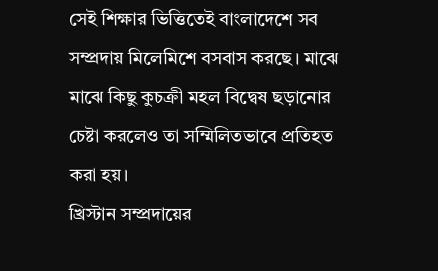সেই শিক্ষার ভিত্তিতেই বাংলাদেশে সব সম্প্রদায় মিলেমিশে বসবাস করছে। মাঝে মাঝে কিছু কুচক্রী মহল বিদ্বেষ ছড়ানোর চেষ্টা করলেও তা সম্মিলিতভাবে প্রতিহত করা হয়।
খ্রিস্টান সম্প্রদায়ের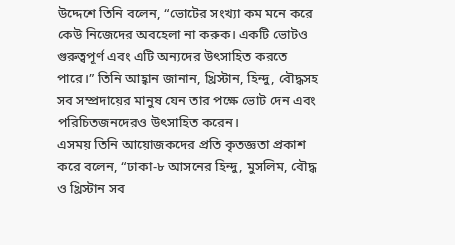উদ্দেশে তিনি বলেন, “ভোটের সংখ্যা কম মনে করে কেউ নিজেদের অবহেলা না করুক। একটি ভোটও গুরুত্বপূর্ণ এবং এটি অন্যদের উৎসাহিত করতে পারে।” তিনি আহ্বান জানান, খ্রিস্টান, হিন্দু, বৌদ্ধসহ সব সম্প্রদায়ের মানুষ যেন তার পক্ষে ভোট দেন এবং পরিচিতজনদেরও উৎসাহিত করেন।
এসময় তিনি আয়োজকদের প্রতি কৃতজ্ঞতা প্রকাশ করে বলেন, “ঢাকা-৮ আসনের হিন্দু, মুসলিম, বৌদ্ধ ও খ্রিস্টান সব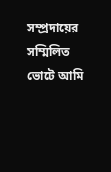সম্প্রদায়ের সম্মিলিত ভোটে আমি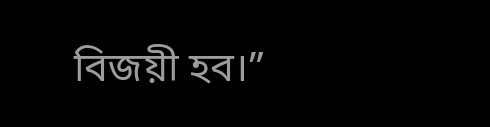বিজয়ী হব।”